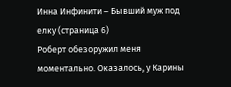Инна Инфинити – Бывший муж под елку (страница 6)
Роберт обезоружил меня моментально. Оказалось, у Карины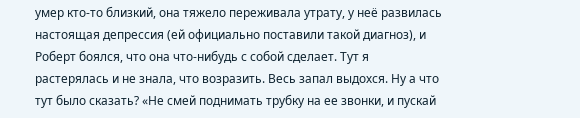умер кто-то близкий, она тяжело переживала утрату, у неё развилась настоящая депрессия (ей официально поставили такой диагноз), и Роберт боялся, что она что-нибудь с собой сделает. Тут я растерялась и не знала, что возразить. Весь запал выдохся. Ну а что тут было сказать? «Не смей поднимать трубку на ее звонки, и пускай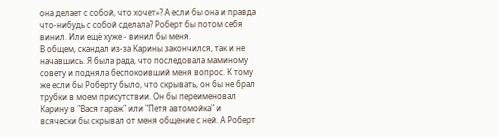она делает с собой, что хочет»? А если бы она и правда что-нибудь с собой сделала? Роберт бы потом себя винил. Или ещё хуже - винил бы меня.
В общем, скандал из-за Карины закончился, так и не начавшись. Я была рада, что последовала маминому совету и подняла беспокоивший меня вопрос. К тому же если бы Роберту было, что скрывать, он бы не брал трубки в моем присутствии. Он бы переименовал Карину в "Вася гараж" или "Петя автомойка" и всячески бы скрывал от меня общение с ней. А Роберт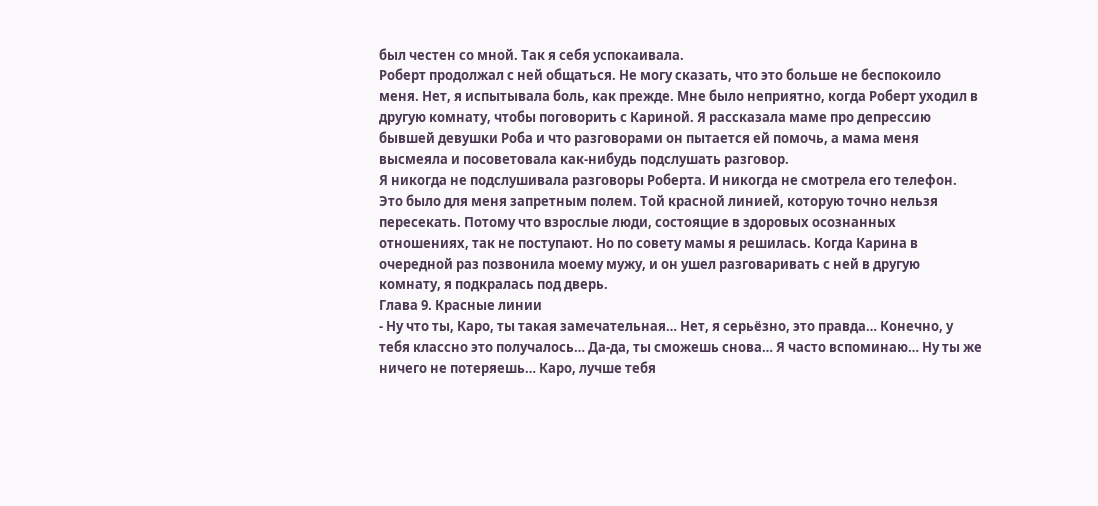был честен со мной. Так я себя успокаивала.
Роберт продолжал с ней общаться. Не могу сказать, что это больше не беспокоило меня. Нет, я испытывала боль, как прежде. Мне было неприятно, когда Роберт уходил в другую комнату, чтобы поговорить с Кариной. Я рассказала маме про депрессию бывшей девушки Роба и что разговорами он пытается ей помочь, а мама меня высмеяла и посоветовала как-нибудь подслушать разговор.
Я никогда не подслушивала разговоры Роберта. И никогда не смотрела его телефон. Это было для меня запретным полем. Той красной линией, которую точно нельзя пересекать. Потому что взрослые люди, состоящие в здоровых осознанных отношениях, так не поступают. Но по совету мамы я решилась. Когда Карина в очередной раз позвонила моему мужу, и он ушел разговаривать с ней в другую комнату, я подкралась под дверь.
Глава 9. Красные линии
- Ну что ты, Каро, ты такая замечательная… Нет, я серьёзно, это правда… Конечно, у тебя классно это получалось… Да-да, ты сможешь снова… Я часто вспоминаю… Ну ты же ничего не потеряешь… Каро, лучше тебя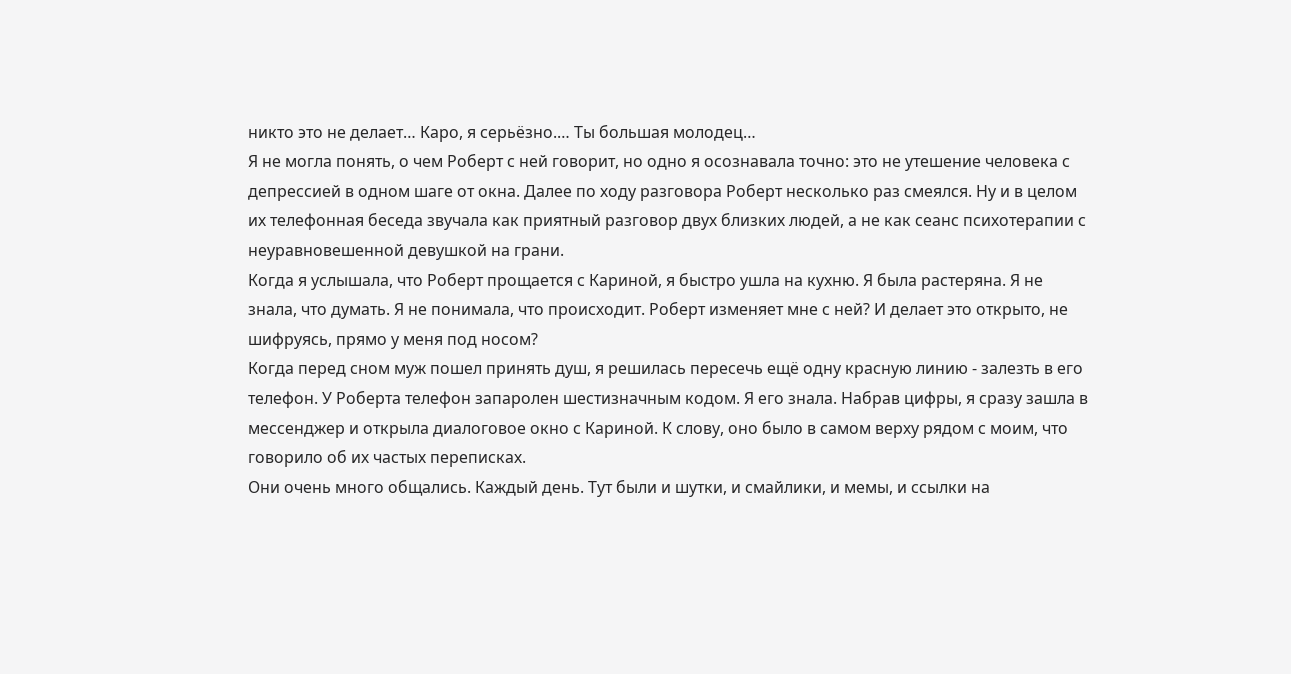никто это не делает… Каро, я серьёзно.… Ты большая молодец…
Я не могла понять, о чем Роберт с ней говорит, но одно я осознавала точно: это не утешение человека с депрессией в одном шаге от окна. Далее по ходу разговора Роберт несколько раз смеялся. Ну и в целом их телефонная беседа звучала как приятный разговор двух близких людей, а не как сеанс психотерапии с неуравновешенной девушкой на грани.
Когда я услышала, что Роберт прощается с Кариной, я быстро ушла на кухню. Я была растеряна. Я не знала, что думать. Я не понимала, что происходит. Роберт изменяет мне с ней? И делает это открыто, не шифруясь, прямо у меня под носом?
Когда перед сном муж пошел принять душ, я решилась пересечь ещё одну красную линию - залезть в его телефон. У Роберта телефон запаролен шестизначным кодом. Я его знала. Набрав цифры, я сразу зашла в мессенджер и открыла диалоговое окно с Кариной. К слову, оно было в самом верху рядом с моим, что говорило об их частых переписках.
Они очень много общались. Каждый день. Тут были и шутки, и смайлики, и мемы, и ссылки на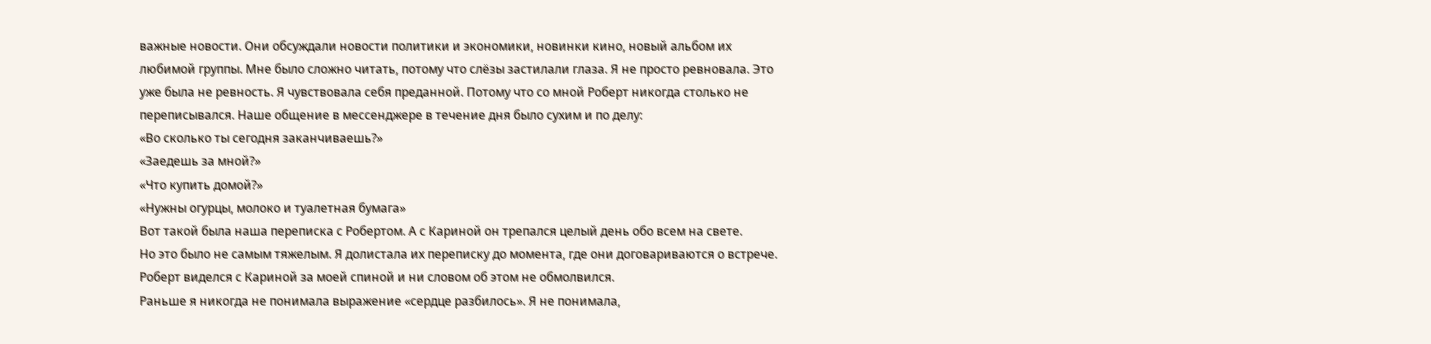важные новости. Они обсуждали новости политики и экономики, новинки кино, новый альбом их любимой группы. Мне было сложно читать, потому что слёзы застилали глаза. Я не просто ревновала. Это уже была не ревность. Я чувствовала себя преданной. Потому что со мной Роберт никогда столько не переписывался. Наше общение в мессенджере в течение дня было сухим и по делу:
«Во сколько ты сегодня заканчиваешь?»
«Заедешь за мной?»
«Что купить домой?»
«Нужны огурцы, молоко и туалетная бумага»
Вот такой была наша переписка с Робертом. А с Кариной он трепался целый день обо всем на свете.
Но это было не самым тяжелым. Я долистала их переписку до момента, где они договариваются о встрече. Роберт виделся с Кариной за моей спиной и ни словом об этом не обмолвился.
Раньше я никогда не понимала выражение «сердце разбилось». Я не понимала,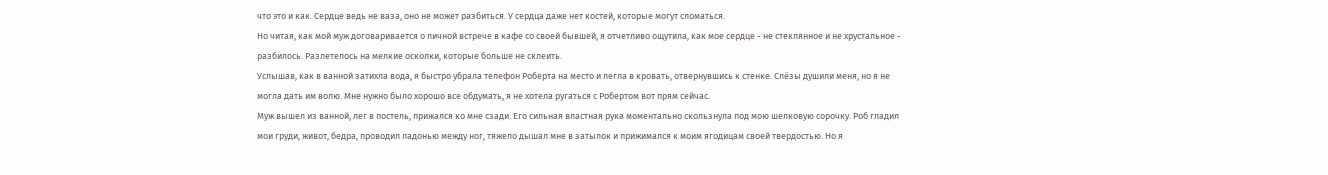что это и как. Сердце ведь не ваза, оно не может разбиться. У сердца даже нет костей, которые могут сломаться.
Но читая, как мой муж договаривается о личной встрече в кафе со своей бывшей, я отчетливо ощутила, как мое сердце - не стеклянное и не хрустальное - разбилось. Разлетелось на мелкие осколки, которые больше не склеить.
Услышав, как в ванной затихла вода, я быстро убрала телефон Роберта на место и легла в кровать, отвернувшись к стенке. Слёзы душили меня, но я не могла дать им волю. Мне нужно было хорошо все обдумать, я не хотела ругаться с Робертом вот прям сейчас.
Муж вышел из ванной, лег в постель, прижался ко мне сзади. Его сильная властная рука моментально скользнула под мою шелковую сорочку. Роб гладил мои груди, живот, бедра, проводил ладонью между ног, тяжело дышал мне в затылок и прижимался к моим ягодицам своей твердостью. Но я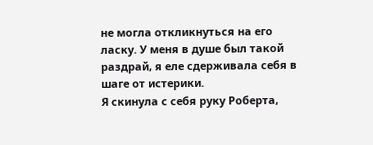не могла откликнуться на его ласку. У меня в душе был такой раздрай, я еле сдерживала себя в шаге от истерики.
Я скинула с себя руку Роберта,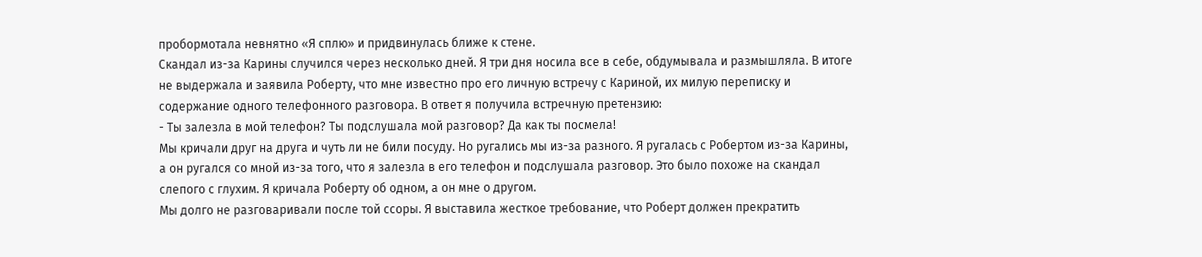пробормотала невнятно «Я сплю» и придвинулась ближе к стене.
Скандал из-за Карины случился через несколько дней. Я три дня носила все в себе, обдумывала и размышляла. В итоге не выдержала и заявила Роберту, что мне известно про его личную встречу с Кариной, их милую переписку и содержание одного телефонного разговора. В ответ я получила встречную претензию:
- Ты залезла в мой телефон? Ты подслушала мой разговор? Да как ты посмела!
Мы кричали друг на друга и чуть ли не били посуду. Но ругались мы из-за разного. Я ругалась с Робертом из-за Карины, а он ругался со мной из-за того, что я залезла в его телефон и подслушала разговор. Это было похоже на скандал слепого с глухим. Я кричала Роберту об одном, а он мне о другом.
Мы долго не разговаривали после той ссоры. Я выставила жесткое требование, что Роберт должен прекратить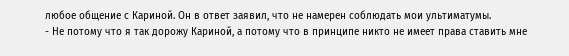любое общение с Кариной. Он в ответ заявил, что не намерен соблюдать мои ультиматумы.
- Не потому что я так дорожу Кариной, а потому что в принципе никто не имеет права ставить мне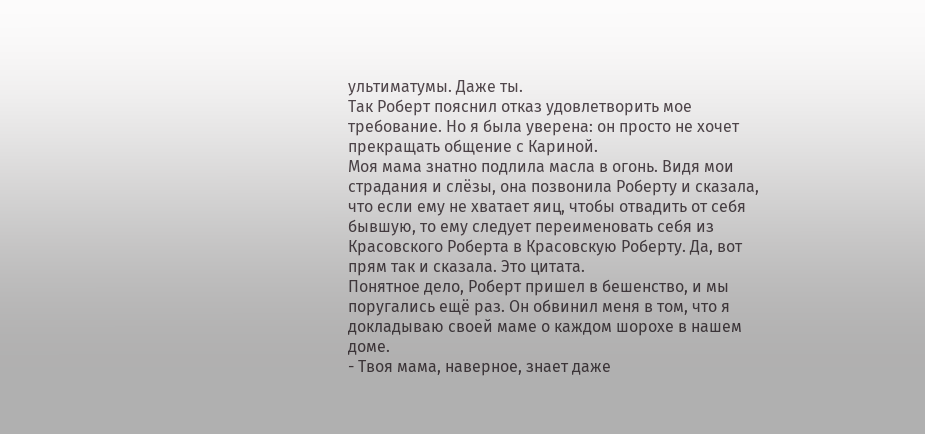ультиматумы. Даже ты.
Так Роберт пояснил отказ удовлетворить мое требование. Но я была уверена: он просто не хочет прекращать общение с Кариной.
Моя мама знатно подлила масла в огонь. Видя мои страдания и слёзы, она позвонила Роберту и сказала, что если ему не хватает яиц, чтобы отвадить от себя бывшую, то ему следует переименовать себя из Красовского Роберта в Красовскую Роберту. Да, вот прям так и сказала. Это цитата.
Понятное дело, Роберт пришел в бешенство, и мы поругались ещё раз. Он обвинил меня в том, что я докладываю своей маме о каждом шорохе в нашем доме.
- Твоя мама, наверное, знает даже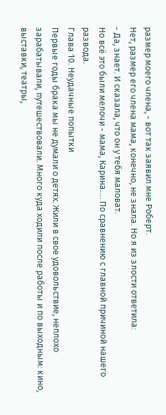размер моего члена, - вот так заявил мне Роберт.
Нет, размер его члена мама, конечно, не знала. Но я из злости ответила:
- Да, знает. И сказала, что он у тебя маловат.
Но всё это были мелочи - мама, Карина…. По сравнению с главной причиной нашего развода.
Глава 10. Неудачные попытки
Первые годы брака мы не думали о детях. Жили в свое удовольствие, неплохо зарабатывали, путешествовали. Много куда ходили после работы и по выходным: кино, выставки, театры,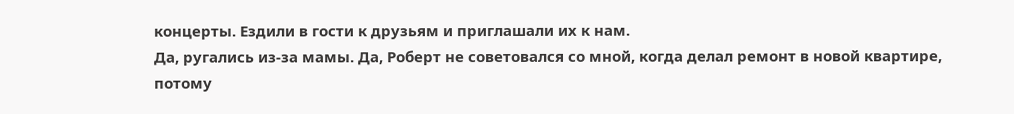концерты. Ездили в гости к друзьям и приглашали их к нам.
Да, ругались из-за мамы. Да, Роберт не советовался со мной, когда делал ремонт в новой квартире, потому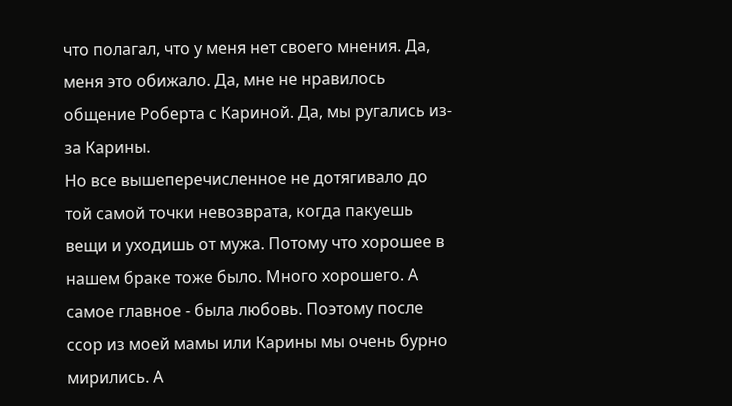что полагал, что у меня нет своего мнения. Да, меня это обижало. Да, мне не нравилось общение Роберта с Кариной. Да, мы ругались из-за Карины.
Но все вышеперечисленное не дотягивало до той самой точки невозврата, когда пакуешь вещи и уходишь от мужа. Потому что хорошее в нашем браке тоже было. Много хорошего. А самое главное - была любовь. Поэтому после ссор из моей мамы или Карины мы очень бурно мирились. А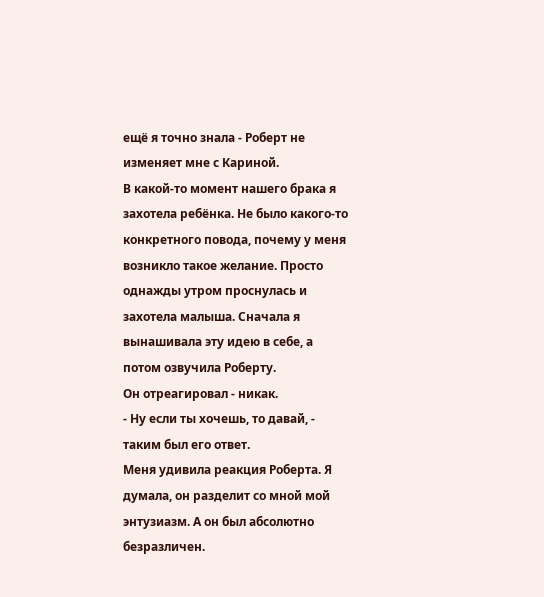ещё я точно знала - Роберт не изменяет мне с Кариной.
В какой-то момент нашего брака я захотела ребёнка. Не было какого-то конкретного повода, почему у меня возникло такое желание. Просто однажды утром проснулась и захотела малыша. Сначала я вынашивала эту идею в себе, а потом озвучила Роберту.
Он отреагировал - никак.
- Ну если ты хочешь, то давай, - таким был его ответ.
Меня удивила реакция Роберта. Я думала, он разделит со мной мой энтузиазм. А он был абсолютно безразличен.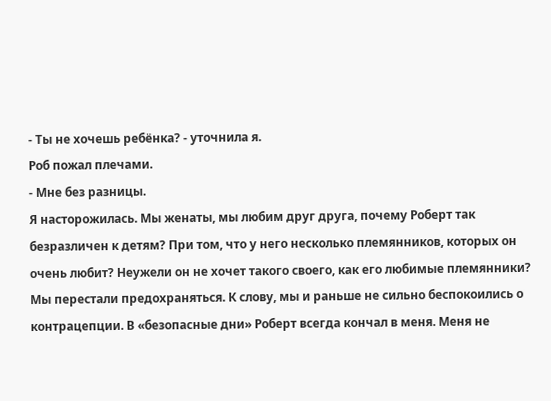- Ты не хочешь ребёнка? - уточнила я.
Роб пожал плечами.
- Мне без разницы.
Я насторожилась. Мы женаты, мы любим друг друга, почему Роберт так безразличен к детям? При том, что у него несколько племянников, которых он очень любит? Неужели он не хочет такого своего, как его любимые племянники?
Мы перестали предохраняться. К слову, мы и раньше не сильно беспокоились о контрацепции. В «безопасные дни» Роберт всегда кончал в меня. Меня не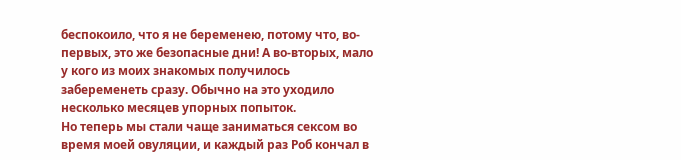беспокоило, что я не беременею, потому что, во-первых, это же безопасные дни! А во-вторых, мало у кого из моих знакомых получилось забеременеть сразу. Обычно на это уходило несколько месяцев упорных попыток.
Но теперь мы стали чаще заниматься сексом во время моей овуляции, и каждый раз Роб кончал в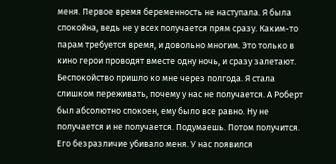меня. Первое время беременность не наступала. Я была спокойна, ведь не у всех получается прям сразу. Каким-то парам требуется время, и довольно многим. Это только в кино герои проводят вместе одну ночь, и сразу залетают.
Беспокойство пришло ко мне через полгода. Я стала слишком переживать, почему у нас не получается. А Роберт был абсолютно спокоен, ему было все равно. Ну не получается и не получается. Подумаешь. Потом получится. Его безразличие убивало меня. У нас появился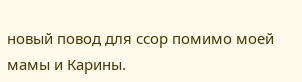новый повод для ссор помимо моей мамы и Карины.